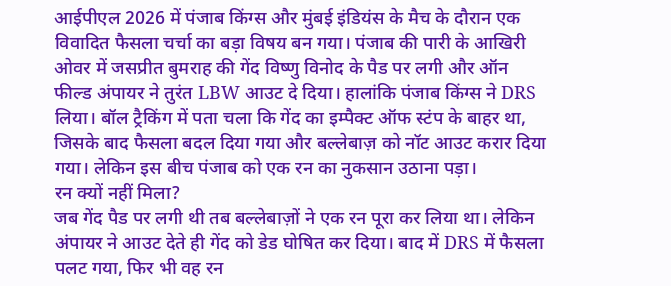आईपीएल 2026 में पंजाब किंग्स और मुंबई इंडियंस के मैच के दौरान एक विवादित फैसला चर्चा का बड़ा विषय बन गया। पंजाब की पारी के आखिरी ओवर में जसप्रीत बुमराह की गेंद विष्णु विनोद के पैड पर लगी और ऑन फील्ड अंपायर ने तुरंत LBW आउट दे दिया। हालांकि पंजाब किंग्स ने DRS लिया। बॉल ट्रैकिंग में पता चला कि गेंद का इम्पैक्ट ऑफ स्टंप के बाहर था, जिसके बाद फैसला बदल दिया गया और बल्लेबाज़ को नॉट आउट करार दिया गया। लेकिन इस बीच पंजाब को एक रन का नुकसान उठाना पड़ा।
रन क्यों नहीं मिला?
जब गेंद पैड पर लगी थी तब बल्लेबाज़ों ने एक रन पूरा कर लिया था। लेकिन अंपायर ने आउट देते ही गेंद को डेड घोषित कर दिया। बाद में DRS में फैसला पलट गया, फिर भी वह रन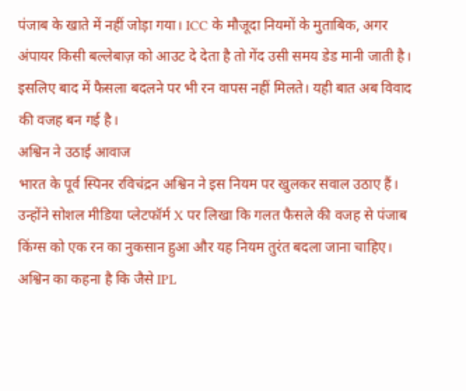पंजाब के खाते में नहीं जोड़ा गया। ICC के मौजूदा नियमों के मुताबिक, अगर अंपायर किसी बल्लेबाज़ को आउट दे देता है तो गेंद उसी समय डेड मानी जाती है। इसलिए बाद में फैसला बदलने पर भी रन वापस नहीं मिलते। यही बात अब विवाद की वजह बन गई है।
अश्विन ने उठाई आवाज
भारत के पूर्व स्पिनर रविचंद्रन अश्विन ने इस नियम पर खुलकर सवाल उठाए हैं। उन्होंने सोशल मीडिया प्लेटफॉर्म X पर लिखा कि गलत फैसले की वजह से पंजाब किंग्स को एक रन का नुकसान हुआ और यह नियम तुरंत बदला जाना चाहिए। अश्विन का कहना है कि जैसे IPL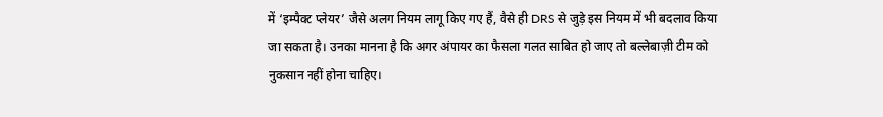में ‘इम्पैक्ट प्लेयर’ जैसे अलग नियम लागू किए गए हैं, वैसे ही DRS से जुड़े इस नियम में भी बदलाव किया जा सकता है। उनका मानना है कि अगर अंपायर का फैसला गलत साबित हो जाए तो बल्लेबाज़ी टीम को नुकसान नहीं होना चाहिए।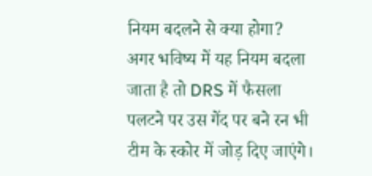नियम बदलने से क्या होगा?
अगर भविष्य में यह नियम बदला जाता है तो DRS में फैसला पलटने पर उस गेंद पर बने रन भी टीम के स्कोर में जोड़ दिए जाएंगे।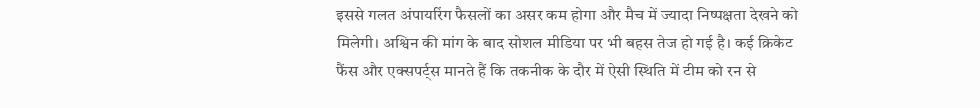इससे गलत अंपायरिंग फैसलों का असर कम होगा और मैच में ज्यादा निष्पक्षता देखने को मिलेगी। अश्विन की मांग के बाद सोशल मीडिया पर भी बहस तेज हो गई है। कई क्रिकेट फैंस और एक्सपर्ट्स मानते हैं कि तकनीक के दौर में ऐसी स्थिति में टीम को रन से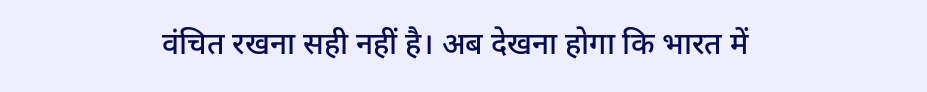वंचित रखना सही नहीं है। अब देखना होगा कि भारत में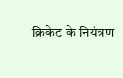क्रिकेट के नियंत्रण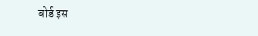बोर्ड इस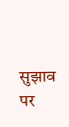सुझाव पर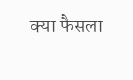क्या फैसला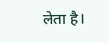लेता है।